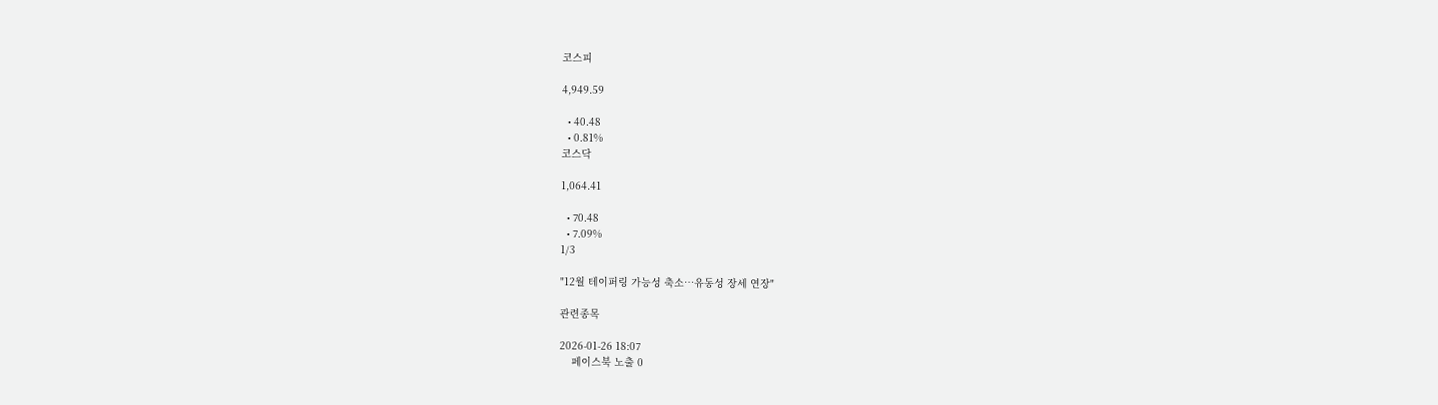코스피

4,949.59

  • 40.48
  • 0.81%
코스닥

1,064.41

  • 70.48
  • 7.09%
1/3

"12월 테이퍼링 가능성 축소…유동성 장세 연장"

관련종목

2026-01-26 18:07
    페이스북 노출 0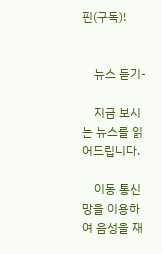핀(구독)!


    뉴스 듣기-

    지금 보시는 뉴스를 읽어드립니다.

    이동 통신망을 이용하여 음성을 재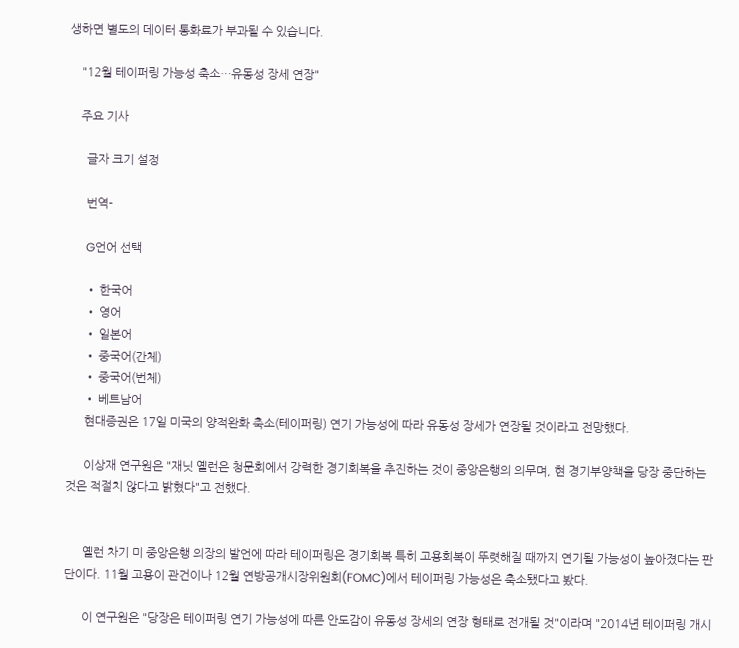생하면 별도의 데이터 통화료가 부과될 수 있습니다.

    "12월 테이퍼링 가능성 축소…유동성 장세 연장"

    주요 기사

      글자 크기 설정

      번역-

      G언어 선택

      • 한국어
      • 영어
      • 일본어
      • 중국어(간체)
      • 중국어(번체)
      • 베트남어
      현대증권은 17일 미국의 양적완화 축소(테이퍼링) 연기 가능성에 따라 유동성 장세가 연장될 것이라고 전망했다.

      이상재 연구원은 "재닛 옐런은 청문회에서 강력한 경기회복을 추진하는 것이 중앙은행의 의무며, 현 경기부양책을 당장 중단하는 것은 적절치 않다고 밝혔다"고 전했다.


      옐런 차기 미 중앙은행 의장의 발언에 따라 테이퍼링은 경기회복 특히 고용회복이 뚜렷해질 때까지 연기될 가능성이 높아졌다는 판단이다. 11월 고용이 관건이나 12월 연방공개시장위원회(FOMC)에서 테이퍼링 가능성은 축소됐다고 봤다.

      이 연구원은 "당장은 테이퍼링 연기 가능성에 따른 안도감이 유동성 장세의 연장 형태로 전개될 것"이라며 "2014년 테이퍼링 개시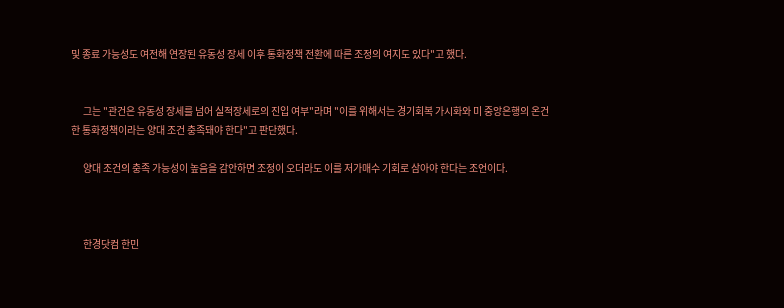및 종료 가능성도 여전해 연장된 유동성 장세 이후 통화정책 전환에 따른 조정의 여지도 있다"고 했다.


      그는 "관건은 유동성 장세를 넘어 실적장세로의 진입 여부"라며 "이를 위해서는 경기회복 가시화와 미 중앙은행의 온건한 통화정책이라는 양대 조건 충족돼야 한다"고 판단했다.

      양대 조건의 충족 가능성이 높음을 감안하면 조정이 오더라도 이를 저가매수 기회로 삼아야 한다는 조언이다.



      한경닷컴 한민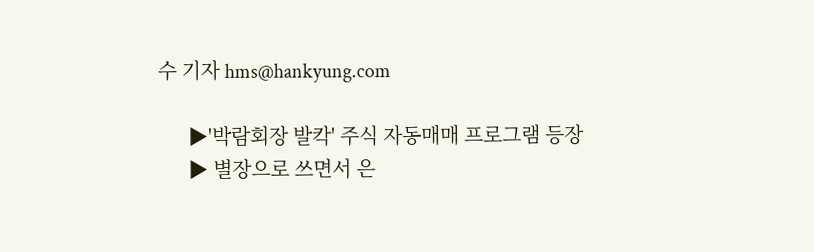수 기자 hms@hankyung.com

      ▶'박람회장 발칵' 주식 자동매매 프로그램 등장
      ▶ 별장으로 쓰면서 은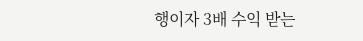행이자 3배 수익 받는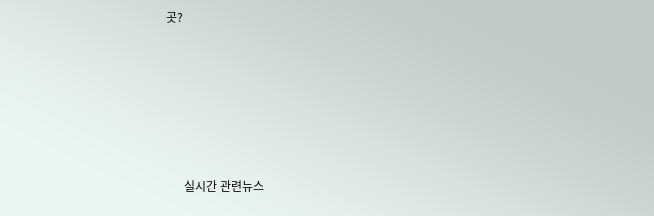곳?







      실시간 관련뉴스